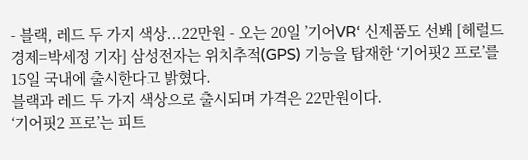- 블랙, 레드 두 가지 색상...22만원 - 오는 20일 ’기어VR‘ 신제품도 선봬 [헤럴드경제=박세정 기자] 삼성전자는 위치추적(GPS) 기능을 탑재한 ‘기어핏2 프로’를 15일 국내에 출시한다고 밝혔다.
블랙과 레드 두 가지 색상으로 출시되며 가격은 22만원이다.
‘기어핏2 프로’는 피트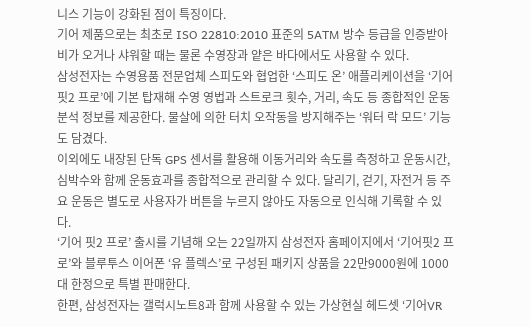니스 기능이 강화된 점이 특징이다.
기어 제품으로는 최초로 ISO 22810:2010 표준의 5ATM 방수 등급을 인증받아 비가 오거나 샤워할 때는 물론 수영장과 얕은 바다에서도 사용할 수 있다.
삼성전자는 수영용품 전문업체 스피도와 협업한 ‘스피도 온’ 애플리케이션을 ‘기어핏2 프로’에 기본 탑재해 수영 영법과 스트로크 횟수, 거리, 속도 등 종합적인 운동 분석 정보를 제공한다. 물살에 의한 터치 오작동을 방지해주는 ‘워터 락 모드’ 기능도 담겼다.
이외에도 내장된 단독 GPS 센서를 활용해 이동거리와 속도를 측정하고 운동시간, 심박수와 함께 운동효과를 종합적으로 관리할 수 있다. 달리기, 걷기, 자전거 등 주요 운동은 별도로 사용자가 버튼을 누르지 않아도 자동으로 인식해 기록할 수 있다.
‘기어 핏2 프로’ 출시를 기념해 오는 22일까지 삼성전자 홈페이지에서 ‘기어핏2 프로’와 블루투스 이어폰 ‘유 플렉스’로 구성된 패키지 상품을 22만9000원에 1000대 한정으로 특별 판매한다.
한편, 삼성전자는 갤럭시노트8과 함께 사용할 수 있는 가상현실 헤드셋 ‘기어VR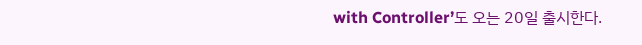with Controller’도 오는 20일 출시한다.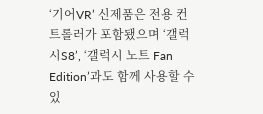‘기어VR’ 신제품은 전용 컨트롤러가 포함됐으며 ‘갤럭시S8’, ‘갤럭시 노트 Fan Edition’과도 함께 사용할 수 있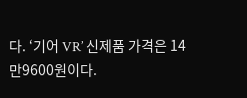다. ‘기어 VR’ 신제품 가격은 14만9600원이다.